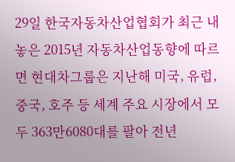29일 한국자동차산업협회가 최근 내놓은 2015년 자동차산업동향에 따르면 현대차그룹은 지난해 미국, 유럽, 중국, 호주 등 세계 주요 시장에서 모두 363만6080대를 팔아 전년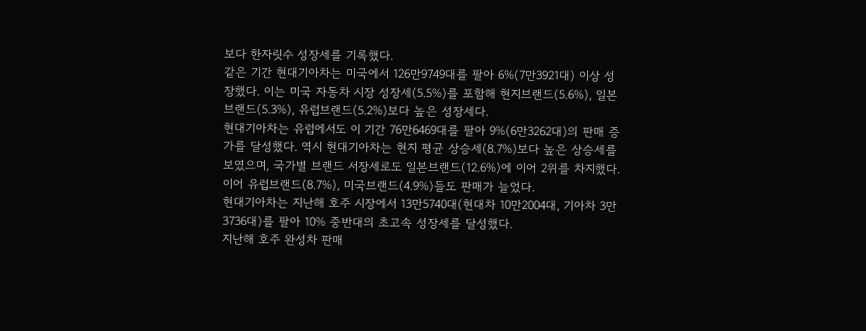보다 한자릿수 성장세를 기록했다.
같은 기간 현대기아차는 미국에서 126만9749대를 팔아 6%(7만3921대) 이상 성장했다. 이는 미국 자동차 시장 성장세(5.5%)를 포함해 현지브랜드(5.6%), 일본브랜드(5.3%), 유럽브랜드(5.2%)보다 높은 성장세다.
현대기아차는 유럽에서도 이 기간 76만6469대를 팔아 9%(6만3262대)의 판매 증가를 달성했다. 역시 현대기아차는 현지 평균 상승세(8.7%)보다 높은 상승세를 보였으며, 국가별 브랜드 서장세로도 일본브랜드(12.6%)에 이어 2위를 차지했다. 이어 유럽브랜드(8.7%), 미국브랜드(4.9%)들도 판매가 늘었다.
현대기아차는 지난해 호주 시장에서 13만5740대(현대차 10만2004대, 기아차 3만3736대)를 팔아 10% 중반대의 초고속 성장세를 달성했다.
지난해 호주 완성차 판매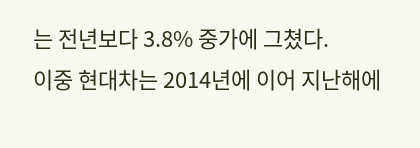는 전년보다 3.8% 중가에 그쳤다.
이중 현대차는 2014년에 이어 지난해에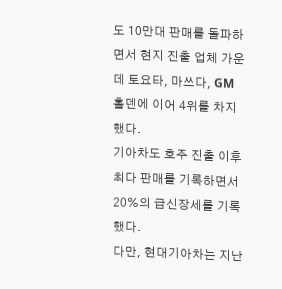도 10만대 판매를 돌파하면서 현지 진출 업체 가운데 토요타, 마쓰다, GM홀덴에 이어 4위를 차지했다.
기아차도 호주 진출 이후 최다 판매를 기록하면서 20%의 급신장세를 기록했다.
다만, 현대기아차는 지난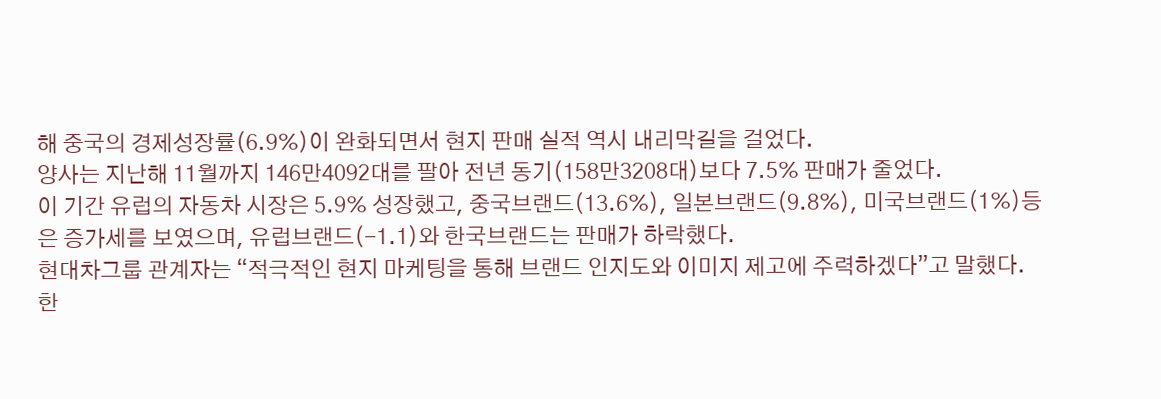해 중국의 경제성장률(6.9%)이 완화되면서 현지 판매 실적 역시 내리막길을 걸었다.
양사는 지난해 11월까지 146만4092대를 팔아 전년 동기(158만3208대)보다 7.5% 판매가 줄었다.
이 기간 유럽의 자동차 시장은 5.9% 성장했고, 중국브랜드(13.6%), 일본브랜드(9.8%), 미국브랜드(1%)등은 증가세를 보였으며, 유럽브랜드(-1.1)와 한국브랜드는 판매가 하락했다.
현대차그룹 관계자는 “적극적인 현지 마케팅을 통해 브랜드 인지도와 이미지 제고에 주력하겠다”고 말했다.
한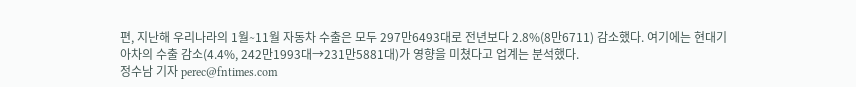편, 지난해 우리나라의 1월∼11월 자동차 수출은 모두 297만6493대로 전년보다 2.8%(8만6711) 감소했다. 여기에는 현대기아차의 수출 감소(4.4%, 242만1993대→231만5881대)가 영향을 미쳤다고 업계는 분석했다.
정수남 기자 perec@fntimes.com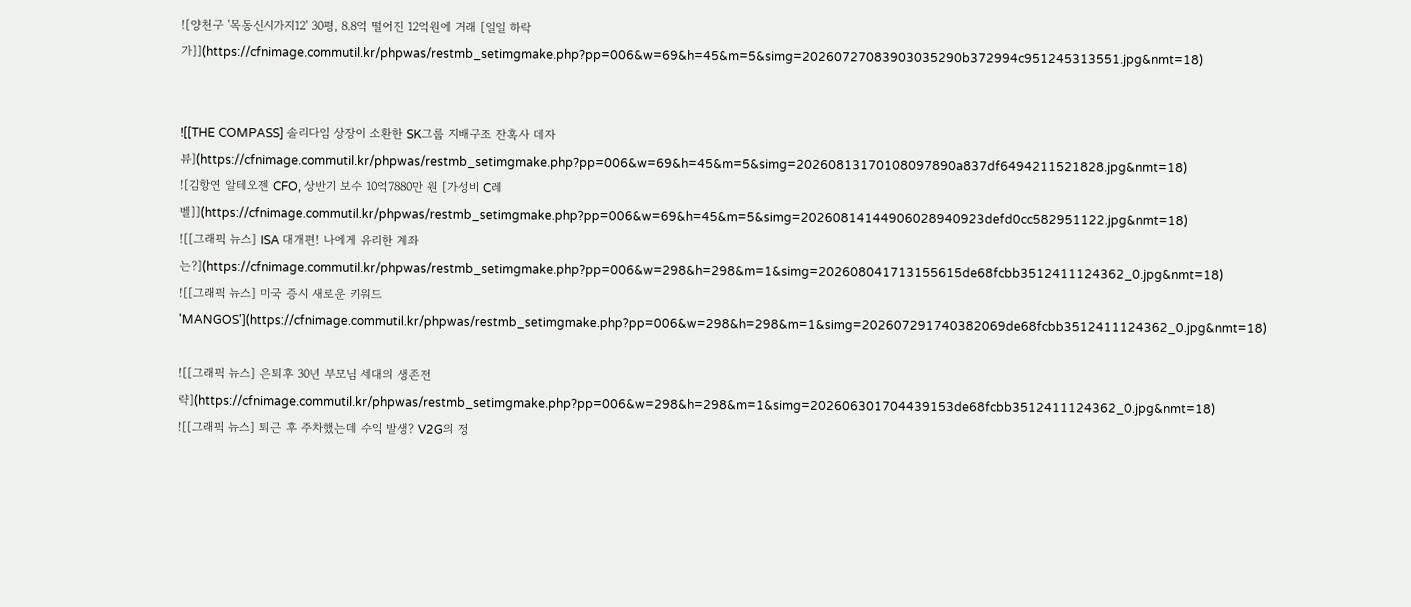![양천구 '목동신시가지12' 30평, 8.8억 떨어진 12억원에 거래 [일일 하락가]](https://cfnimage.commutil.kr/phpwas/restmb_setimgmake.php?pp=006&w=69&h=45&m=5&simg=20260727083903035290b372994c951245313551.jpg&nmt=18)


![[THE COMPASS] 솔리다임 상장이 소환한 SK그룹 지배구조 잔혹사 데자뷰](https://cfnimage.commutil.kr/phpwas/restmb_setimgmake.php?pp=006&w=69&h=45&m=5&simg=20260813170108097890a837df6494211521828.jpg&nmt=18)
![김항연 알테오젠 CFO, 상반기 보수 10억7880만 원 [가성비 C레벨]](https://cfnimage.commutil.kr/phpwas/restmb_setimgmake.php?pp=006&w=69&h=45&m=5&simg=20260814144906028940923defd0cc582951122.jpg&nmt=18)
![[그래픽 뉴스] ISA 대개편! 나에게 유리한 계좌는?](https://cfnimage.commutil.kr/phpwas/restmb_setimgmake.php?pp=006&w=298&h=298&m=1&simg=202608041713155615de68fcbb3512411124362_0.jpg&nmt=18)
![[그래픽 뉴스] 미국 증시 새로운 키워드 'MANGOS'](https://cfnimage.commutil.kr/phpwas/restmb_setimgmake.php?pp=006&w=298&h=298&m=1&simg=202607291740382069de68fcbb3512411124362_0.jpg&nmt=18)

![[그래픽 뉴스] 은퇴후 30년 부모님 세대의 생존전략](https://cfnimage.commutil.kr/phpwas/restmb_setimgmake.php?pp=006&w=298&h=298&m=1&simg=202606301704439153de68fcbb3512411124362_0.jpg&nmt=18)
![[그래픽 뉴스] 퇴근 후 주차했는데 수익 발생? V2G의 정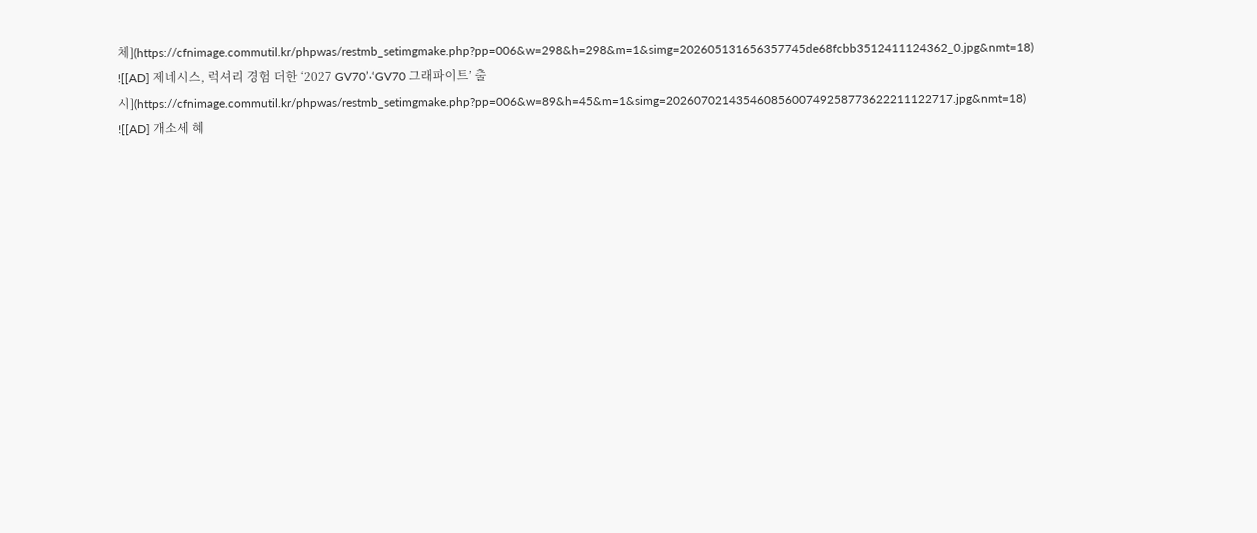체](https://cfnimage.commutil.kr/phpwas/restmb_setimgmake.php?pp=006&w=298&h=298&m=1&simg=202605131656357745de68fcbb3512411124362_0.jpg&nmt=18)
![[AD] 제네시스, 럭셔리 경험 더한 ‘2027 GV70’‧‘GV70 그래파이트’ 출시](https://cfnimage.commutil.kr/phpwas/restmb_setimgmake.php?pp=006&w=89&h=45&m=1&simg=20260702143546085600749258773622211122717.jpg&nmt=18)
![[AD] 개소세 혜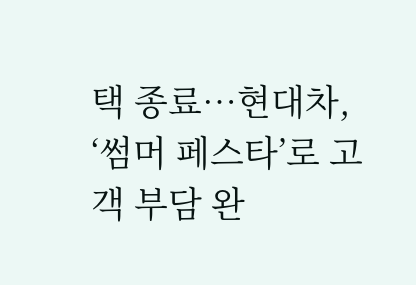택 종료…현대차, ‘썸머 페스타’로 고객 부담 완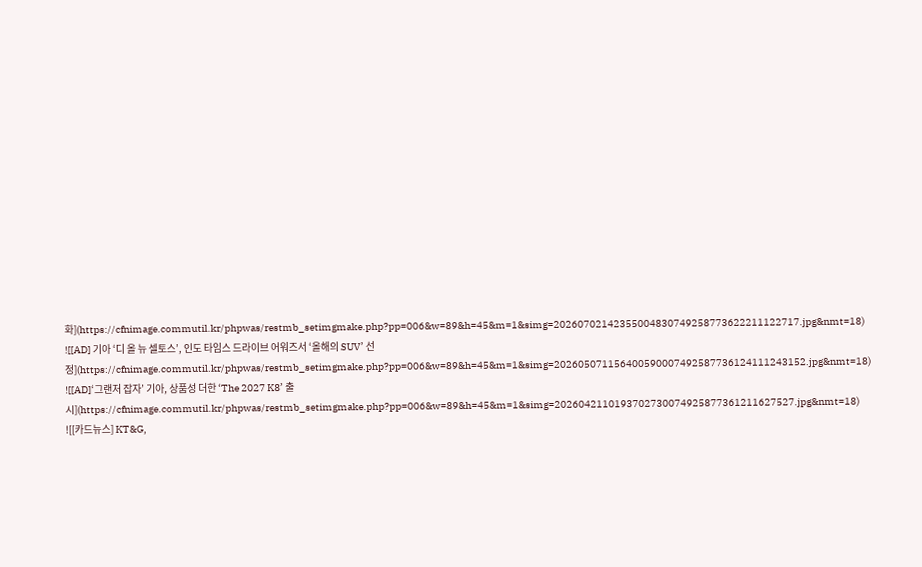화](https://cfnimage.commutil.kr/phpwas/restmb_setimgmake.php?pp=006&w=89&h=45&m=1&simg=20260702142355004830749258773622211122717.jpg&nmt=18)
![[AD] 기아 ‘디 올 뉴 셀토스’, 인도 타임스 드라이브 어워즈서 ‘올해의 SUV’ 선정](https://cfnimage.commutil.kr/phpwas/restmb_setimgmake.php?pp=006&w=89&h=45&m=1&simg=202605071156400590007492587736124111243152.jpg&nmt=18)
![[AD]‘그랜저 잡자’ 기아, 상품성 더한 ‘The 2027 K8’ 출시](https://cfnimage.commutil.kr/phpwas/restmb_setimgmake.php?pp=006&w=89&h=45&m=1&simg=2026042110193702730074925877361211627527.jpg&nmt=18)
![[카드뉴스] KT&G,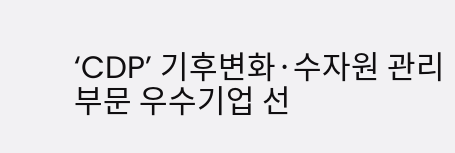‘CDP’ 기후변화·수자원 관리 부문 우수기업 선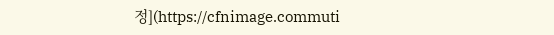정](https://cfnimage.commuti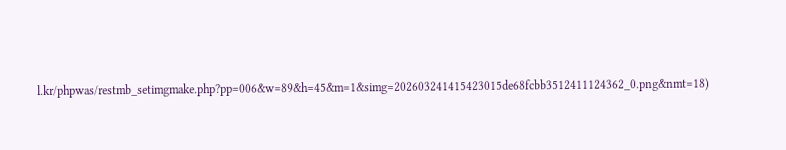l.kr/phpwas/restmb_setimgmake.php?pp=006&w=89&h=45&m=1&simg=202603241415423015de68fcbb3512411124362_0.png&nmt=18)